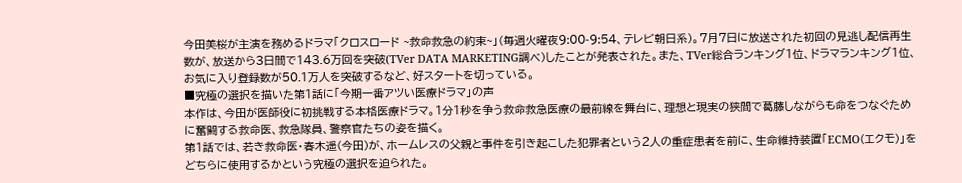今田美桜が主演を務めるドラマ「クロスロード ~救命救急の約束~」(毎週火曜夜9:00-9:54、テレビ朝日系)。7月7日に放送された初回の見逃し配信再生数が、放送から3日間で143.6万回を突破(TVer DATA MARKETING調べ)したことが発表された。また、TVer総合ランキング1位、ドラマランキング1位、お気に入り登録数が50.1万人を突破するなど、好スタートを切っている。
■究極の選択を描いた第1話に「今期一番アツい医療ドラマ」の声
本作は、今田が医師役に初挑戦する本格医療ドラマ。1分1秒を争う救命救急医療の最前線を舞台に、理想と現実の狭間で葛藤しながらも命をつなぐために奮闘する救命医、救急隊員、警察官たちの姿を描く。
第1話では、若き救命医・春木遥(今田)が、ホームレスの父親と事件を引き起こした犯罪者という2人の重症患者を前に、生命維持装置「ECMO(エクモ)」をどちらに使用するかという究極の選択を迫られた。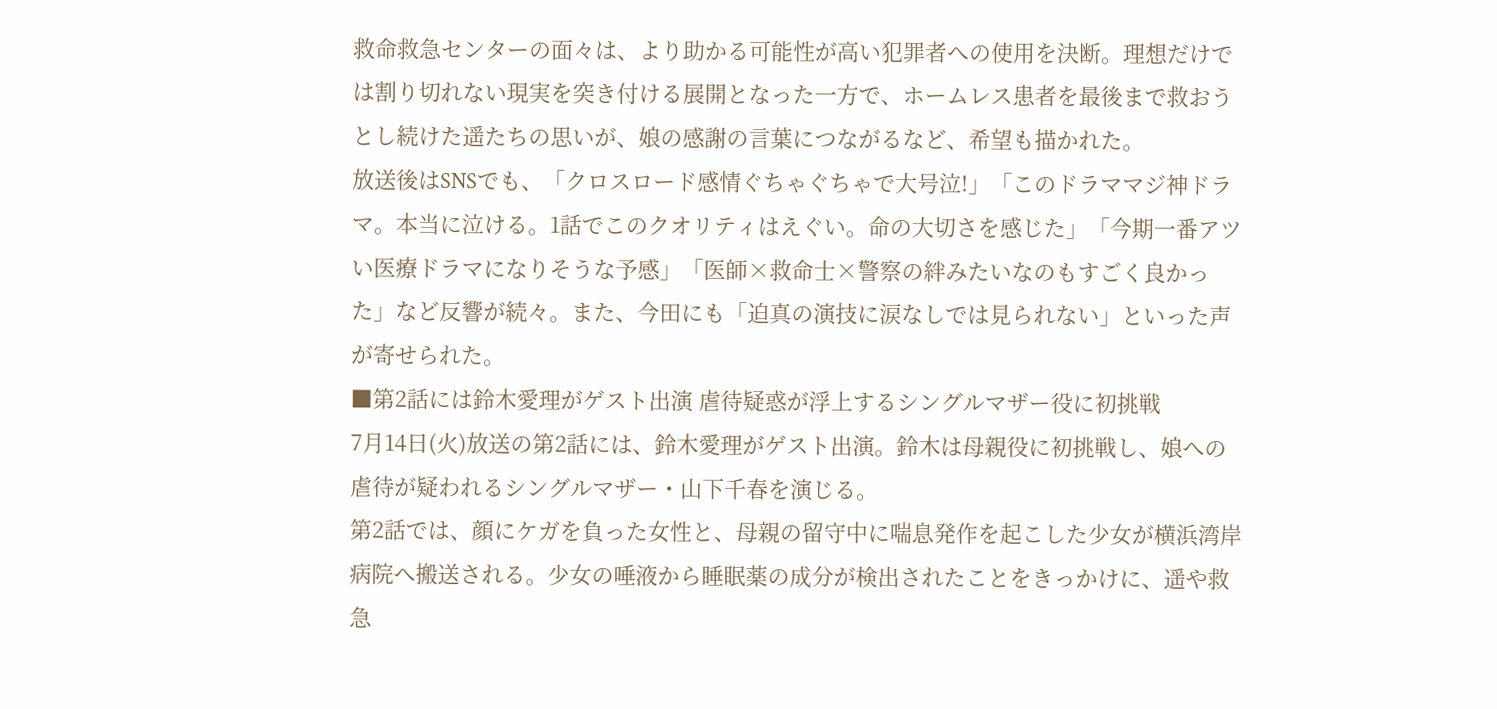救命救急センターの面々は、より助かる可能性が高い犯罪者への使用を決断。理想だけでは割り切れない現実を突き付ける展開となった一方で、ホームレス患者を最後まで救おうとし続けた遥たちの思いが、娘の感謝の言葉につながるなど、希望も描かれた。
放送後はSNSでも、「クロスロード感情ぐちゃぐちゃで大号泣!」「このドラママジ神ドラマ。本当に泣ける。1話でこのクオリティはえぐい。命の大切さを感じた」「今期一番アツい医療ドラマになりそうな予感」「医師×救命士×警察の絆みたいなのもすごく良かった」など反響が続々。また、今田にも「迫真の演技に涙なしでは見られない」といった声が寄せられた。
■第2話には鈴木愛理がゲスト出演 虐待疑惑が浮上するシングルマザー役に初挑戦
7月14日(火)放送の第2話には、鈴木愛理がゲスト出演。鈴木は母親役に初挑戦し、娘への虐待が疑われるシングルマザー・山下千春を演じる。
第2話では、顔にケガを負った女性と、母親の留守中に喘息発作を起こした少女が横浜湾岸病院へ搬送される。少女の唾液から睡眠薬の成分が検出されたことをきっかけに、遥や救急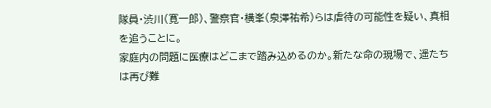隊員・渋川(寛一郎)、警察官・横峯(泉澤祐希)らは虐待の可能性を疑い、真相を追うことに。
家庭内の問題に医療はどこまで踏み込めるのか。新たな命の現場で、遥たちは再び難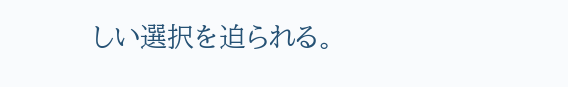しい選択を迫られる。